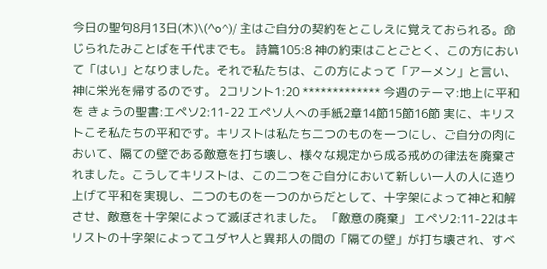今日の聖句8月13日(木)\(^o^)/ 主はご自分の契約をとこしえに覚えておられる。命じられたみことばを千代までも。 詩篇105:8 神の約束はことごとく、この方において「はい」となりました。それで私たちは、この方によって「アーメン」と言い、神に栄光を帰するのです。 2コリント1:20 ************* 今週のテーマ:地上に平和を きょうの聖書:エペソ2:11-22 エペソ人への手紙2章14節15節16節 実に、キリストこそ私たちの平和です。キリストは私たち二つのものを一つにし、ご自分の肉において、隔ての壁である敵意を打ち壊し、様々な規定から成る戒めの律法を廃棄されました。こうしてキリストは、この二つをご自分において新しい一人の人に造り上げて平和を実現し、二つのものを一つのからだとして、十字架によって神と和解させ、敵意を十字架によって滅ぼされました。 「敵意の廃棄」 エペソ2:11-22はキリストの十字架によってユダヤ人と異邦人の間の「隔ての壁」が打ち壊され、すべ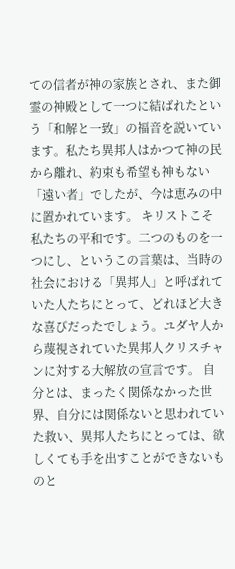ての信者が神の家族とされ、また御霊の神殿として一つに結ばれたという「和解と一致」の福音を説いています。私たち異邦人はかつて神の民から離れ、約束も希望も神もない「遠い者」でしたが、今は恵みの中に置かれています。 キリストこそ私たちの平和です。二つのものを一つにし、というこの言葉は、当時の社会における「異邦人」と呼ばれていた人たちにとって、どれほど大きな喜びだったでしょう。ユダヤ人から蔑視されていた異邦人クリスチャンに対する大解放の宣言です。 自分とは、まったく関係なかった世界、自分には関係ないと思われていた救い、異邦人たちにとっては、欲しくても手を出すことができないものと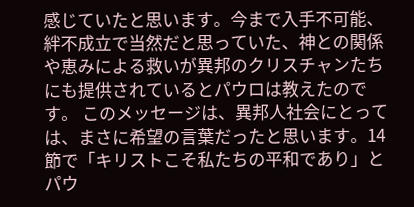感じていたと思います。今まで入手不可能、絆不成立で当然だと思っていた、神との関係や恵みによる救いが異邦のクリスチャンたちにも提供されているとパウロは教えたのです。 このメッセージは、異邦人社会にとっては、まさに希望の言葉だったと思います。14節で「キリストこそ私たちの平和であり」とパウ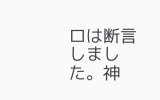ロは断言しました。神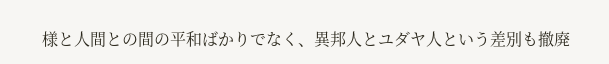様と人間との間の平和ばかりでなく、異邦人とユダヤ人という差別も撤廃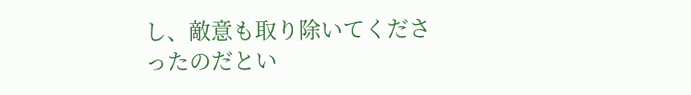し、敵意も取り除いてくださったのだとい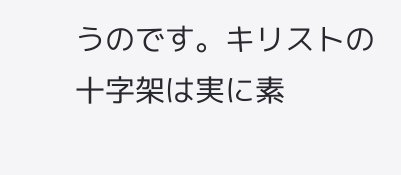うのです。キリストの十字架は実に素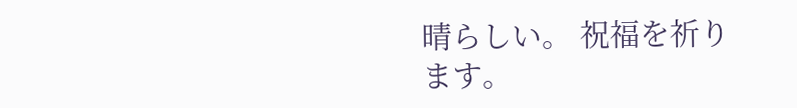晴らしい。 祝福を祈ります。